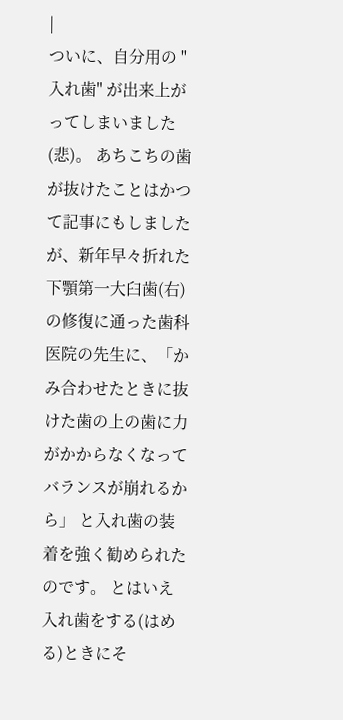|
ついに、自分用の "入れ歯" が出来上がってしまいました(悲)。 あちこちの歯が抜けたことはかつて記事にもしましたが、新年早々折れた下顎第一大臼歯(右)の修復に通った歯科医院の先生に、「かみ合わせたときに抜けた歯の上の歯に力がかからなくなってバランスが崩れるから」 と入れ歯の装着を強く勧められたのです。 とはいえ入れ歯をする(はめる)ときにそ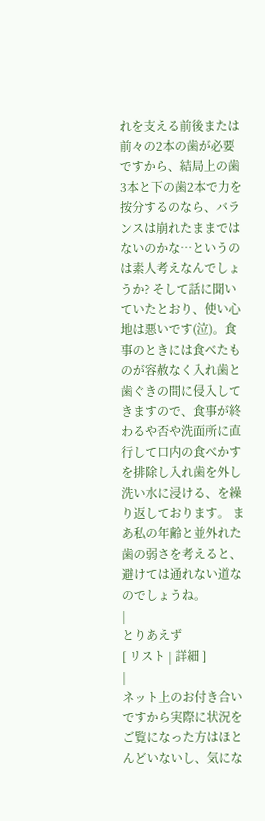れを支える前後または前々の2本の歯が必要ですから、結局上の歯3本と下の歯2本で力を按分するのなら、バランスは崩れたままではないのかな…というのは素人考えなんでしょうか? そして話に聞いていたとおり、使い心地は悪いです(泣)。食事のときには食べたものが容赦なく入れ歯と歯ぐきの間に侵入してきますので、食事が終わるや否や洗面所に直行して口内の食べかすを排除し入れ歯を外し洗い水に浸ける、を繰り返しております。 まあ私の年齢と並外れた歯の弱さを考えると、避けては通れない道なのでしょうね。
|
とりあえず
[ リスト | 詳細 ]
|
ネット上のお付き合いですから実際に状況をご覧になった方はほとんどいないし、気にな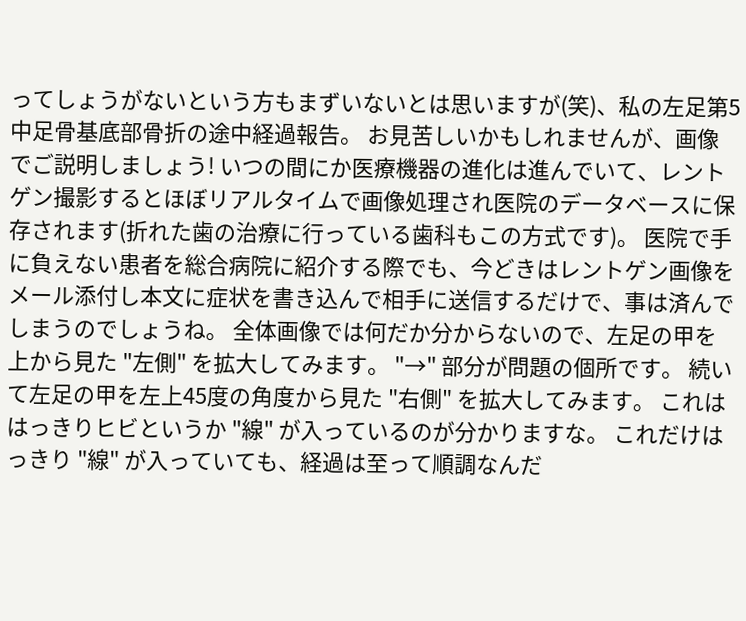ってしょうがないという方もまずいないとは思いますが(笑)、私の左足第5中足骨基底部骨折の途中経過報告。 お見苦しいかもしれませんが、画像でご説明しましょう! いつの間にか医療機器の進化は進んでいて、レントゲン撮影するとほぼリアルタイムで画像処理され医院のデータベースに保存されます(折れた歯の治療に行っている歯科もこの方式です)。 医院で手に負えない患者を総合病院に紹介する際でも、今どきはレントゲン画像をメール添付し本文に症状を書き込んで相手に送信するだけで、事は済んでしまうのでしょうね。 全体画像では何だか分からないので、左足の甲を上から見た "左側" を拡大してみます。 "→" 部分が問題の個所です。 続いて左足の甲を左上45度の角度から見た "右側" を拡大してみます。 これははっきりヒビというか "線" が入っているのが分かりますな。 これだけはっきり "線" が入っていても、経過は至って順調なんだ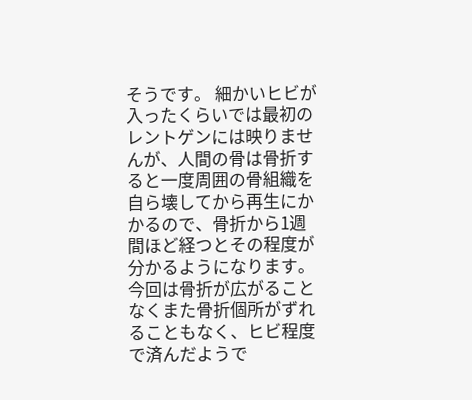そうです。 細かいヒビが入ったくらいでは最初のレントゲンには映りませんが、人間の骨は骨折すると一度周囲の骨組織を自ら壊してから再生にかかるので、骨折から1週間ほど経つとその程度が分かるようになります。今回は骨折が広がることなくまた骨折個所がずれることもなく、ヒビ程度で済んだようで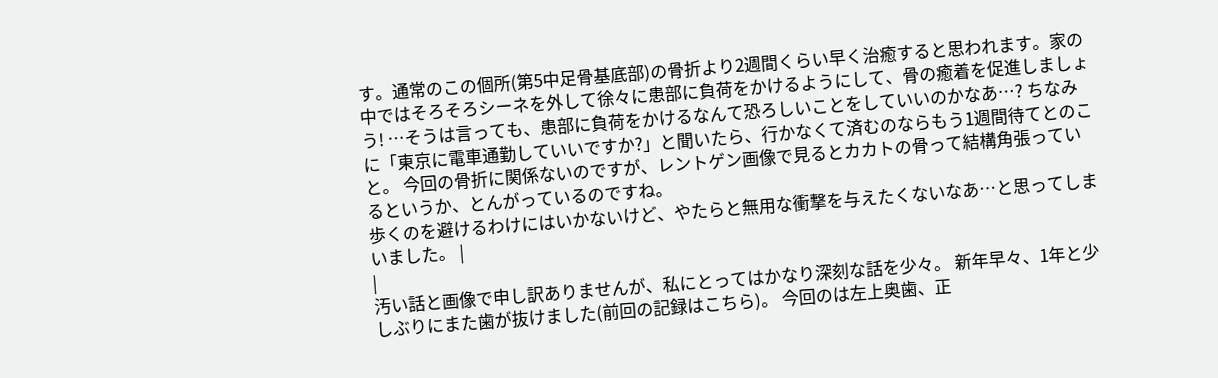す。通常のこの個所(第5中足骨基底部)の骨折より2週間くらい早く治癒すると思われます。家の中ではそろそろシーネを外して徐々に患部に負荷をかけるようにして、骨の癒着を促進しましょう! …そうは言っても、患部に負荷をかけるなんて恐ろしいことをしていいのかなあ…? ちなみに「東京に電車通勤していいですか?」と聞いたら、行かなくて済むのならもう1週間待てとのこと。 今回の骨折に関係ないのですが、レントゲン画像で見るとカカトの骨って結構角張っているというか、とんがっているのですね。
歩くのを避けるわけにはいかないけど、やたらと無用な衝撃を与えたくないなあ…と思ってしまいました。 |
|
汚い話と画像で申し訳ありませんが、私にとってはかなり深刻な話を少々。 新年早々、1年と少しぶりにまた歯が抜けました(前回の記録はこちら)。 今回のは左上奥歯、正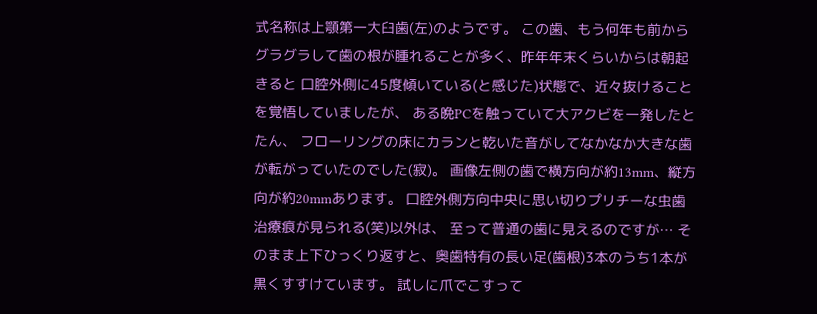式名称は上顎第一大臼歯(左)のようです。 この歯、もう何年も前からグラグラして歯の根が腫れることが多く、昨年年末くらいからは朝起きると 口腔外側に45度傾いている(と感じた)状態で、近々抜けることを覚悟していましたが、 ある晩PCを触っていて大アクビを一発したとたん、 フローリングの床にカランと乾いた音がしてなかなか大きな歯が転がっていたのでした(寂)。 画像左側の歯で横方向が約13mm、縦方向が約20mmあります。 口腔外側方向中央に思い切りプリチーな虫歯治療痕が見られる(笑)以外は、 至って普通の歯に見えるのですが… そのまま上下ひっくり返すと、奥歯特有の長い足(歯根)3本のうち1本が黒くすすけています。 試しに爪でこすって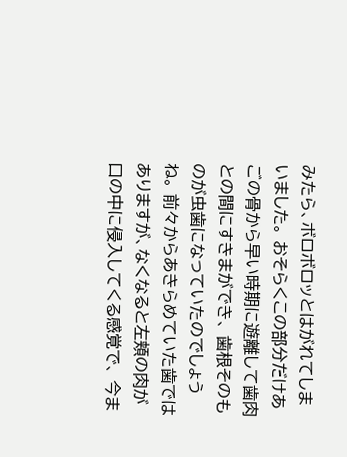みたら、ボロボロッとはがれてしまいました。 おそらくこの部分だけあごの骨から早い時期に遊離して歯肉との間にすきまができ、 歯根そのものが虫歯になっていたのでしょうね。 前々からあきらめていた歯ではありますが、なくなると左頬の肉が口の中に侵入してくる感覚で、 今ま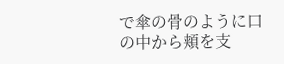で傘の骨のように口の中から頬を支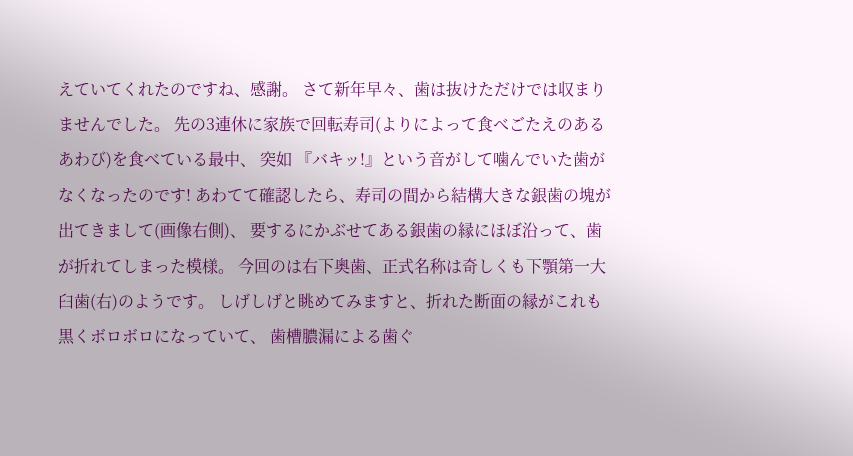えていてくれたのですね、感謝。 さて新年早々、歯は抜けただけでは収まりませんでした。 先の3連休に家族で回転寿司(よりによって食べごたえのあるあわび)を食べている最中、 突如 『バキッ!』という音がして噛んでいた歯がなくなったのです! あわてて確認したら、寿司の間から結構大きな銀歯の塊が出てきまして(画像右側)、 要するにかぶせてある銀歯の縁にほぼ沿って、歯が折れてしまった模様。 今回のは右下奥歯、正式名称は奇しくも下顎第一大臼歯(右)のようです。 しげしげと眺めてみますと、折れた断面の縁がこれも黒くボロボロになっていて、 歯槽膿漏による歯ぐ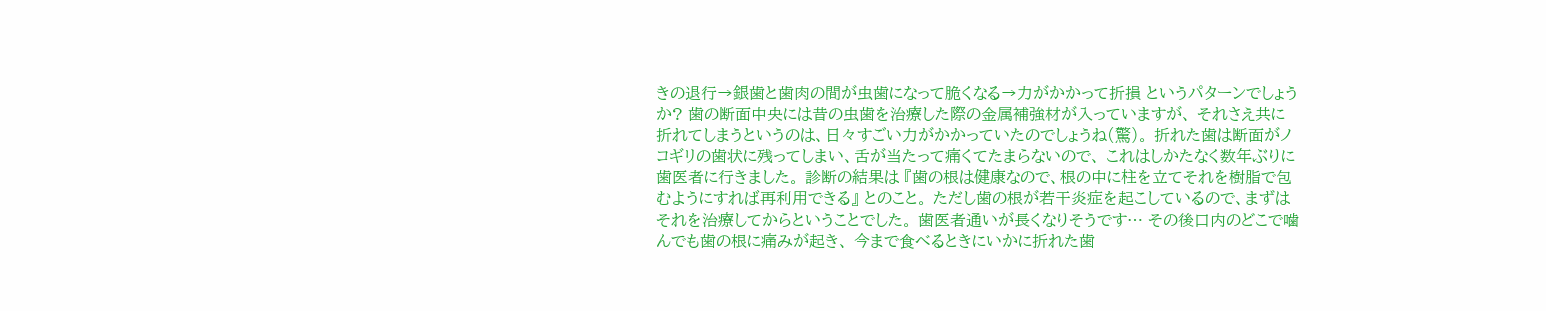きの退行→銀歯と歯肉の間が虫歯になって脆くなる→力がかかって折損 というパターンでしょうか? 歯の断面中央には昔の虫歯を治療した際の金属補強材が入っていますが、 それさえ共に折れてしまうというのは、日々すごい力がかかっていたのでしょうね(驚)。 折れた歯は断面がノコギリの歯状に残ってしまい、舌が当たって痛くてたまらないので、 これはしかたなく数年ぶりに歯医者に行きました。 診断の結果は 『歯の根は健康なので、根の中に柱を立てそれを樹脂で包むようにすれば再利用できる』 とのこと。 ただし歯の根が若干炎症を起こしているので、まずはそれを治療してからということでした。 歯医者通いが長くなりそうです… その後口内のどこで噛んでも歯の根に痛みが起き、 今まで食べるときにいかに折れた歯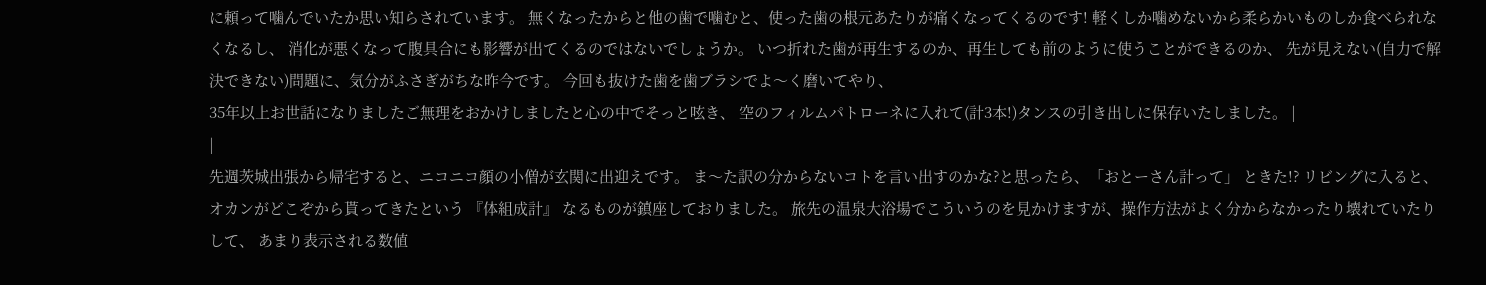に頼って噛んでいたか思い知らされています。 無くなったからと他の歯で噛むと、使った歯の根元あたりが痛くなってくるのです! 軽くしか噛めないから柔らかいものしか食べられなくなるし、 消化が悪くなって腹具合にも影響が出てくるのではないでしょうか。 いつ折れた歯が再生するのか、再生しても前のように使うことができるのか、 先が見えない(自力で解決できない)問題に、気分がふさぎがちな昨今です。 今回も抜けた歯を歯ブラシでよ〜く磨いてやり、
35年以上お世話になりましたご無理をおかけしましたと心の中でそっと呟き、 空のフィルムパトローネに入れて(計3本!)タンスの引き出しに保存いたしました。 |
|
先週茨城出張から帰宅すると、ニコニコ顔の小僧が玄関に出迎えです。 ま〜た訳の分からないコトを言い出すのかな?と思ったら、「おとーさん計って」 ときた!? リビングに入ると、オカンがどこぞから貰ってきたという 『体組成計』 なるものが鎮座しておりました。 旅先の温泉大浴場でこういうのを見かけますが、操作方法がよく分からなかったり壊れていたりして、 あまり表示される数値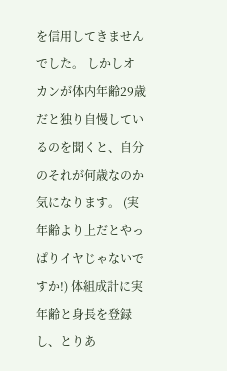を信用してきませんでした。 しかしオカンが体内年齢29歳だと独り自慢しているのを聞くと、自分のそれが何歳なのか気になります。 (実年齢より上だとやっぱりイヤじゃないですか!) 体組成計に実年齢と身長を登録し、とりあ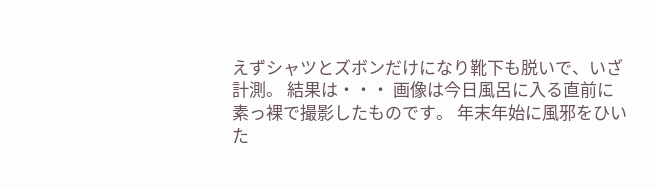えずシャツとズボンだけになり靴下も脱いで、いざ計測。 結果は・・・ 画像は今日風呂に入る直前に素っ裸で撮影したものです。 年末年始に風邪をひいた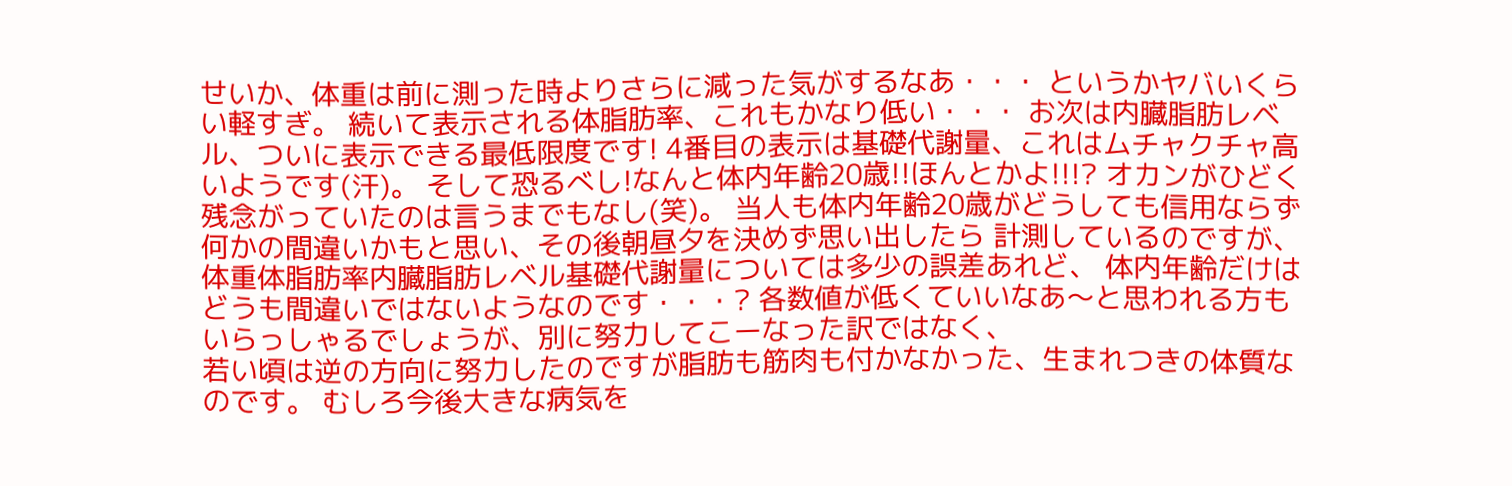せいか、体重は前に測った時よりさらに減った気がするなあ・・・ というかヤバいくらい軽すぎ。 続いて表示される体脂肪率、これもかなり低い・・・ お次は内臓脂肪レベル、ついに表示できる最低限度です! 4番目の表示は基礎代謝量、これはムチャクチャ高いようです(汗)。 そして恐るべし!なんと体内年齢20歳!!ほんとかよ!!!? オカンがひどく残念がっていたのは言うまでもなし(笑)。 当人も体内年齢20歳がどうしても信用ならず何かの間違いかもと思い、その後朝昼夕を決めず思い出したら 計測しているのですが、体重体脂肪率内臓脂肪レベル基礎代謝量については多少の誤差あれど、 体内年齢だけはどうも間違いではないようなのです・・・? 各数値が低くていいなあ〜と思われる方もいらっしゃるでしょうが、別に努力してこーなった訳ではなく、
若い頃は逆の方向に努力したのですが脂肪も筋肉も付かなかった、生まれつきの体質なのです。 むしろ今後大きな病気を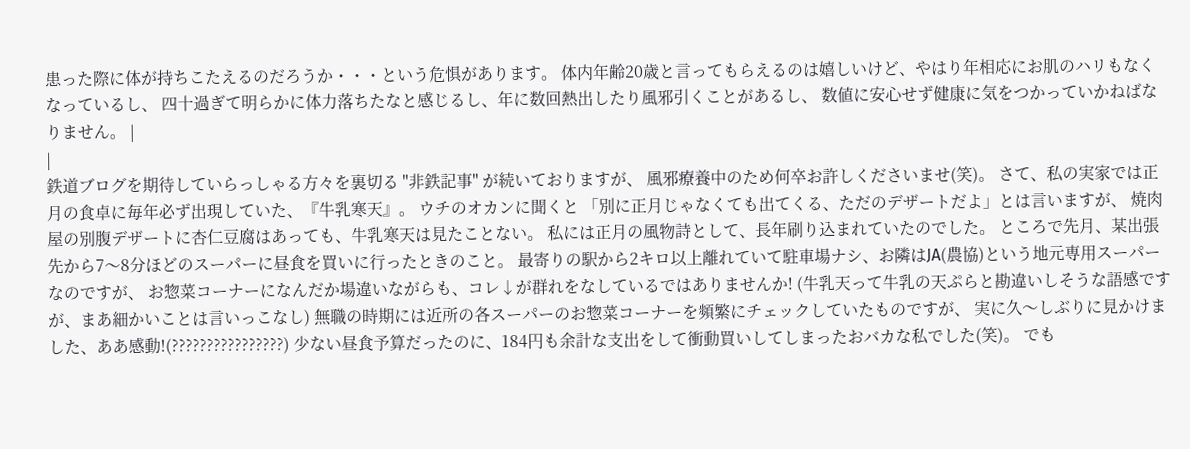患った際に体が持ちこたえるのだろうか・・・という危惧があります。 体内年齢20歳と言ってもらえるのは嬉しいけど、やはり年相応にお肌のハリもなくなっているし、 四十過ぎて明らかに体力落ちたなと感じるし、年に数回熱出したり風邪引くことがあるし、 数値に安心せず健康に気をつかっていかねばなりません。 |
|
鉄道ブログを期待していらっしゃる方々を裏切る "非鉄記事" が続いておりますが、 風邪療養中のため何卒お許しくださいませ(笑)。 さて、私の実家では正月の食卓に毎年必ず出現していた、『牛乳寒天』。 ウチのオカンに聞くと 「別に正月じゃなくても出てくる、ただのデザートだよ」とは言いますが、 焼肉屋の別腹デザートに杏仁豆腐はあっても、牛乳寒天は見たことない。 私には正月の風物詩として、長年刷り込まれていたのでした。 ところで先月、某出張先から7〜8分ほどのスーパーに昼食を買いに行ったときのこと。 最寄りの駅から2キロ以上離れていて駐車場ナシ、お隣はJA(農協)という地元専用スーパーなのですが、 お惣菜コーナーになんだか場違いながらも、コレ↓が群れをなしているではありませんか! (牛乳天って牛乳の天ぷらと勘違いしそうな語感ですが、まあ細かいことは言いっこなし) 無職の時期には近所の各スーパーのお惣菜コーナーを頻繁にチェックしていたものですが、 実に久〜しぶりに見かけました、ああ感動!(????????????????) 少ない昼食予算だったのに、184円も余計な支出をして衝動買いしてしまったおバカな私でした(笑)。 でも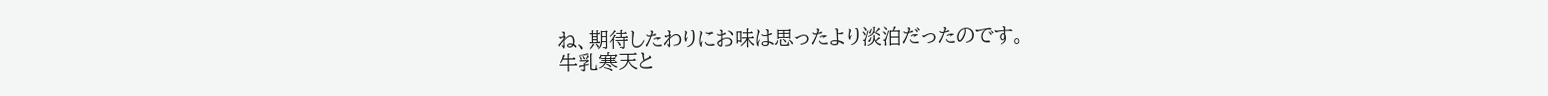ね、期待したわりにお味は思ったより淡泊だったのです。
牛乳寒天と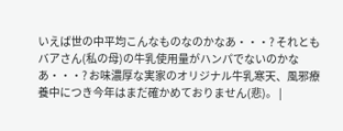いえば世の中平均こんなものなのかなあ・・・? それともバアさん(私の母)の牛乳使用量がハンパでないのかなあ・・・? お味濃厚な実家のオリジナル牛乳寒天、風邪療養中につき今年はまだ確かめておりません(悲)。 |